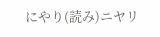にやり(読み)ニヤリ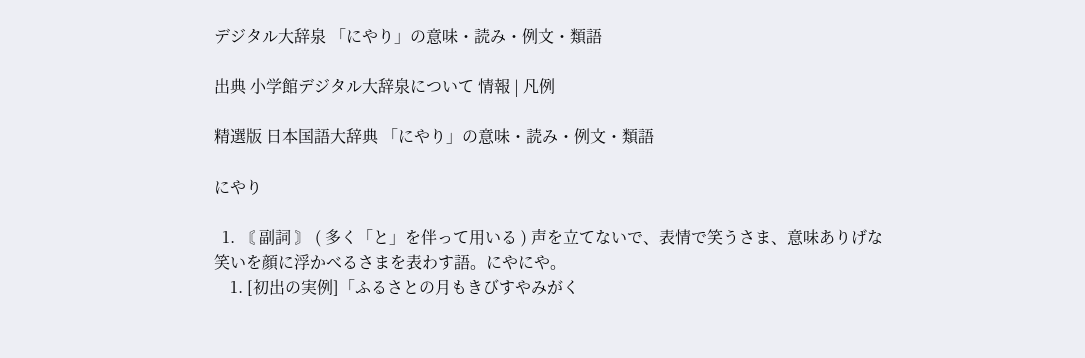デジタル大辞泉 「にやり」の意味・読み・例文・類語

出典 小学館デジタル大辞泉について 情報 | 凡例

精選版 日本国語大辞典 「にやり」の意味・読み・例文・類語

にやり

  1. 〘 副詞 〙 ( 多く「と」を伴って用いる ) 声を立てないで、表情で笑うさま、意味ありげな笑いを顔に浮かべるさまを表わす語。にやにや。
    1. [初出の実例]「ふるさとの月もきびすやみがく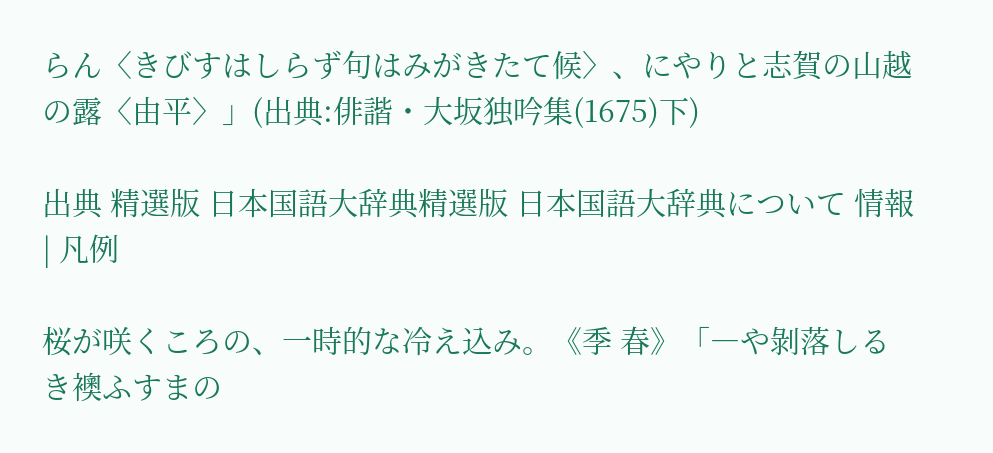らん〈きびすはしらず句はみがきたて候〉、にやりと志賀の山越の露〈由平〉」(出典:俳諧・大坂独吟集(1675)下)

出典 精選版 日本国語大辞典精選版 日本国語大辞典について 情報 | 凡例

桜が咲くころの、一時的な冷え込み。《季 春》「―や剝落しるき襖ふすまの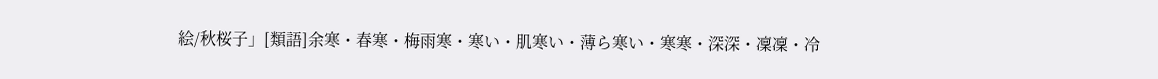絵/秋桜子」[類語]余寒・春寒・梅雨寒・寒い・肌寒い・薄ら寒い・寒寒・深深・凜凜・冷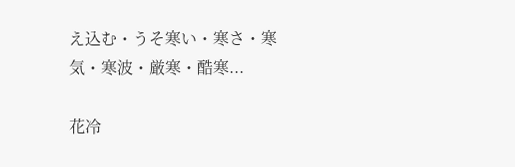え込む・うそ寒い・寒さ・寒気・寒波・厳寒・酷寒...

花冷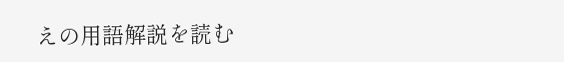えの用語解説を読む